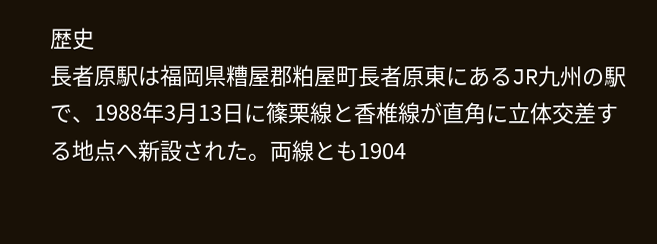歴史
長者原駅は福岡県糟屋郡粕屋町長者原東にあるJR九州の駅で、1988年3月13日に篠栗線と香椎線が直角に立体交差する地点へ新設された。両線とも1904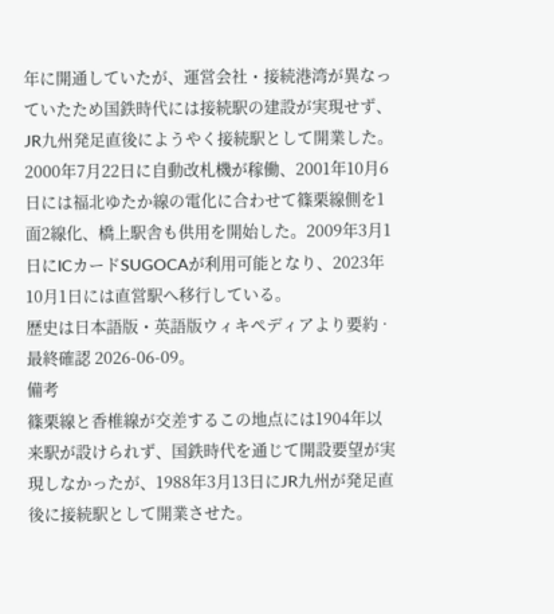年に開通していたが、運営会社・接続港湾が異なっていたため国鉄時代には接続駅の建設が実現せず、JR九州発足直後にようやく接続駅として開業した。2000年7月22日に自動改札機が稼働、2001年10月6日には福北ゆたか線の電化に合わせて篠栗線側を1面2線化、橋上駅舎も供用を開始した。2009年3月1日にICカードSUGOCAが利用可能となり、2023年10月1日には直営駅へ移行している。
歴史は日本語版・英語版ウィキペディアより要約 · 最終確認 2026-06-09。
備考
篠栗線と香椎線が交差するこの地点には1904年以来駅が設けられず、国鉄時代を通じて開設要望が実現しなかったが、1988年3月13日にJR九州が発足直後に接続駅として開業させた。